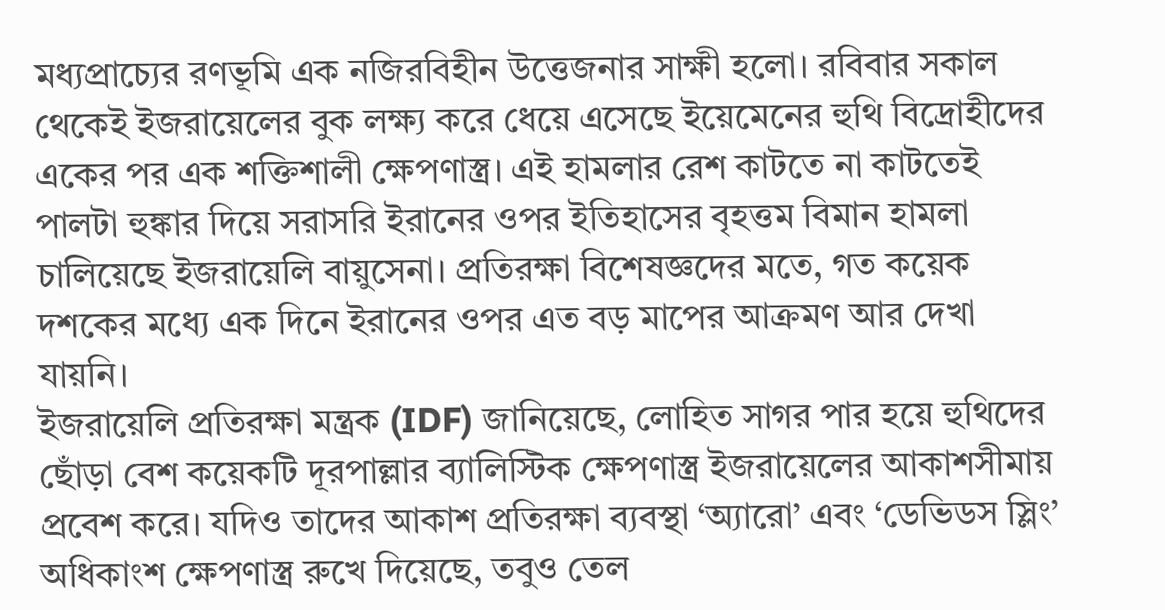মধ্যপ্রাচ্যের রণভূমি এক নজিরবিহীন উত্তেজনার সাক্ষী হলো। রবিবার সকাল থেকেই ইজরায়েলের বুক লক্ষ্য করে ধেয়ে এসেছে ইয়েমেনের হুথি বিদ্রোহীদের একের পর এক শক্তিশালী ক্ষেপণাস্ত্র। এই হামলার রেশ কাটতে না কাটতেই পালটা হুঙ্কার দিয়ে সরাসরি ইরানের ওপর ইতিহাসের বৃহত্তম বিমান হামলা চালিয়েছে ইজরায়েলি বায়ুসেনা। প্রতিরক্ষা বিশেষজ্ঞদের মতে, গত কয়েক দশকের মধ্যে এক দিনে ইরানের ওপর এত বড় মাপের আক্রমণ আর দেখা যায়নি।
ইজরায়েলি প্রতিরক্ষা মন্ত্রক (IDF) জানিয়েছে, লোহিত সাগর পার হয়ে হুথিদের ছোঁড়া বেশ কয়েকটি দূরপাল্লার ব্যালিস্টিক ক্ষেপণাস্ত্র ইজরায়েলের আকাশসীমায় প্রবেশ করে। যদিও তাদের আকাশ প্রতিরক্ষা ব্যবস্থা ‘অ্যারো’ এবং ‘ডেভিডস স্লিং’ অধিকাংশ ক্ষেপণাস্ত্র রুখে দিয়েছে, তবুও তেল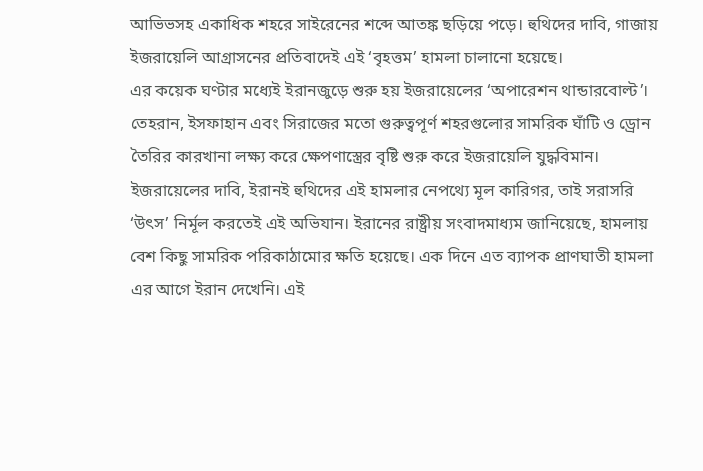আভিভসহ একাধিক শহরে সাইরেনের শব্দে আতঙ্ক ছড়িয়ে পড়ে। হুথিদের দাবি, গাজায় ইজরায়েলি আগ্রাসনের প্রতিবাদেই এই ‘বৃহত্তম’ হামলা চালানো হয়েছে।
এর কয়েক ঘণ্টার মধ্যেই ইরানজুড়ে শুরু হয় ইজরায়েলের ‘অপারেশন থান্ডারবোল্ট’। তেহরান, ইসফাহান এবং সিরাজের মতো গুরুত্বপূর্ণ শহরগুলোর সামরিক ঘাঁটি ও ড্রোন তৈরির কারখানা লক্ষ্য করে ক্ষেপণাস্ত্রের বৃষ্টি শুরু করে ইজরায়েলি যুদ্ধবিমান। ইজরায়েলের দাবি, ইরানই হুথিদের এই হামলার নেপথ্যে মূল কারিগর, তাই সরাসরি ‘উৎস’ নির্মূল করতেই এই অভিযান। ইরানের রাষ্ট্রীয় সংবাদমাধ্যম জানিয়েছে, হামলায় বেশ কিছু সামরিক পরিকাঠামোর ক্ষতি হয়েছে। এক দিনে এত ব্যাপক প্রাণঘাতী হামলা এর আগে ইরান দেখেনি। এই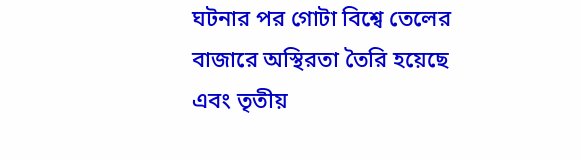ঘটনার পর গোটা বিশ্বে তেলের বাজারে অস্থিরতা তৈরি হয়েছে এবং তৃতীয়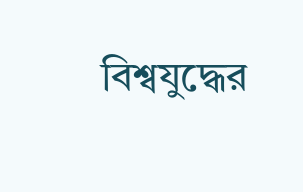বিশ্বযুদ্ধের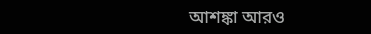আশঙ্কা আরও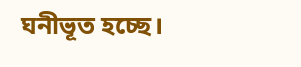ঘনীভূত হচ্ছে।